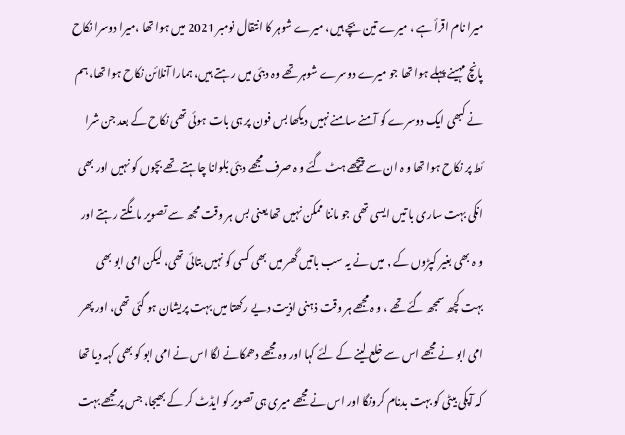میرا نام اقرأ ہے ، میرے تین بچے ہیں، میرے شوہر کا انتقال نومبر 2021 میں ہوا تھا ،میرا دوسرا نکاح پانچ مہینے پہلے ہوا تھا جو میرے دوسرے شوہر تھے وہ دبئی میں رہتے ہیں، ہمارا آنلائن نکاح ہوا تھا، ہم نے کبھی ایک دوسرے کو آمنے سامنے نہیں دیکھا بس فون پر ہی بات ہوئی تھی نکاح کے بعد جن شرا ئط پر نکاح ہوا تھا و ہ ان سے پیچھے ہٹ گئے و ہ صرف مجھے دبئی بُلوانا چاہتے تھے بچوں کو نہیں اور بھی انکی بہت ساری با تیں ایسی تھی جو ماننا ممکن نہیں تھا یعنی بس ہر وقت مجھ سے تصویر مانگتے رہتے اور و ہ بھی بغیر کپڑوں کے , میں نے یہ سب باتیں گھر میں بھی کسی کو نہیں بتائی تھی، لیکن امی ابو بھی بہت کچھ سمجھ گئے تھے ، و ہ مجھے ہر وقت ذہنی اذیت دیے رکھتا میں بہت پریشان ہو گئی تھی، اور پھر امی ابو نے مجھے اس سے خلع لینے کے لئے کہا اور وہ مجھے دھمکانے لگا اس نے امی ابو کو بھی کہہ دیا تھا کہ آپکی بیٹی کو بہت بدنام کرونگا اور اس نے مجھے میری ہی تصویر کو ایڈٹ کر کے بھیجا، جس پرمجھے بہت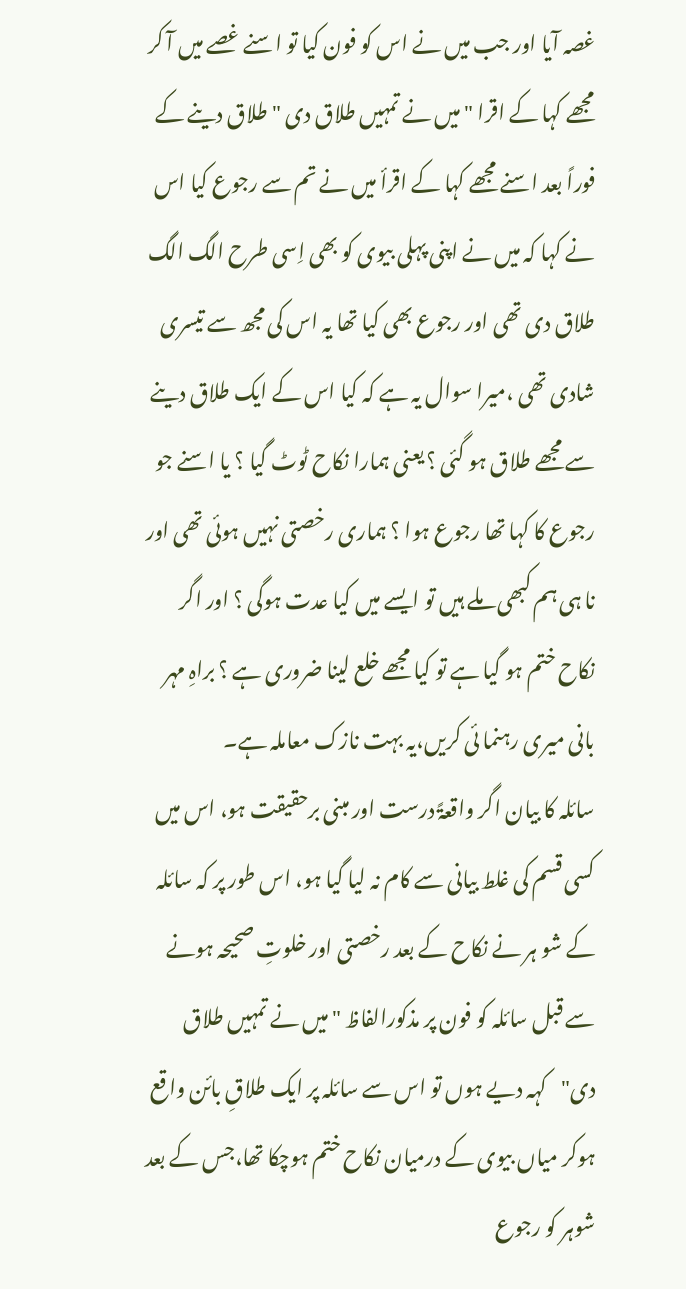غصہ آیا اور جب میں نے اس کو فون کیا تو اسنے غصے میں آ کر مجھے کہا کے اقرا "میں نے تمہیں طلاق دی "طلاق دینے کے فوراً بعد اسنے مجھے کہا کے اقرأ میں نے تم سے رجوع کیا اس نے کہا کہ میں نے اپنی پہلی بیوی کو بھی اِسی طرح الگ الگ طلاق دی تھی اور رجوع بھی کیا تھا یہ اس کی مجھ سے تیسری شادی تھی ،میرا سوال یہ ہے کہ کیا اس کے ایک طلاق دینے سے مجھے طلاق ہو گئی ؟ یعنی ہمارا نکاح ٹوٹ گیا ؟ یا اسنے جو رجوع کا کہا تھا رجوع ہوا ؟ ہماری رخصتی نہیں ہوئی تھی اور نا ہی ہم کبھی ملے ہیں تو ایسے میں کیا عدت ہوگی ؟ اور اگر نکاح ختم ہو گیا ہے تو کیا مجھے خلع لینا ضروری ہے ؟ براہِ مہر بانی میری رہنما ئی کریں،یہ بہت نازک معاملہ ہے۔
سائلہ کا بیان اگر واقعۃً درست اور مبنی برحقیقت ہو، اس میں کسی قسم کی غلط بیانی سے کام نہ لیا گیا ہو، اس طور پر کہ سائلہ کے شو ہر نے نکاح کے بعد رخصتی اور خلوتِ صحیحہ ہونے سے قبل سائلہ کو فون پر مذکورالفاظ "میں نے تمہیں طلاق دی"کہہ دیے ہوں تو اس سے سائلہ پر ایک طلاقِ بائن واقع ہوکر میاں بیوی کے درمیان نکاح ختم ہوچکا تھا،جس کے بعد شوہر کو رجوع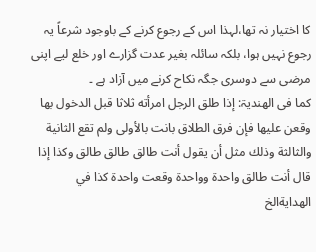کا اختیار نہ تھا،لہذا اس کے رجوع کرنے کے باوجود شرعاً یہ رجوع نہیں ہوا، بلکہ سائلہ بغیر عدت گزارے اور خلع لیے اپنی مرضی سے دوسری جگہ نکاح کرنے میں آزاد ہے ۔
کما فی الھندیۃ: إذا طلق الرجل امرأته ثلاثا قبل الدخول بها وقعن عليها فإن فرق الطلاق بانت بالأولى ولم تقع الثانية والثالثة وذلك مثل أن يقول أنت طالق طالق طالق وكذا إذا قال أنت طالق واحدة وواحدة وقعت واحدة كذا في الهدايةالخ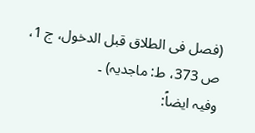(فصل فی الطلاق قبل الدخول، ج 1، ص 373، ط: ماجدیہ) ۔
وفیہ ایضاً: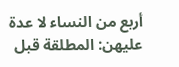أربع من النساء لا عدة عليهن: المطلقة قبل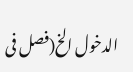الدخول الخ(فصل فی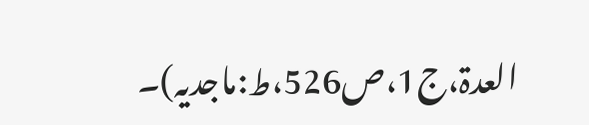العدۃ،ج1،ص526،ط:ماجدیہ)۔